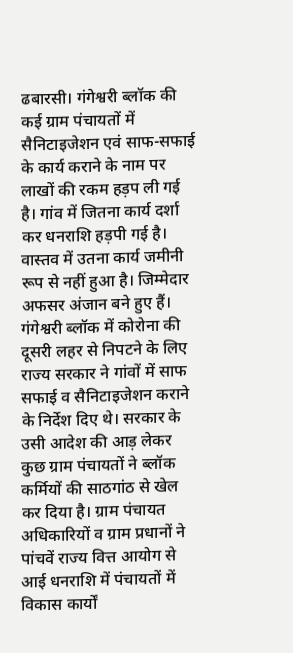ढबारसी। गंगेश्वरी ब्लॉक की कई ग्राम पंचायतों में सैनिटाइजेशन एवं साफ-सफाई के कार्य कराने के नाम पर लाखों की रकम हड़प ली गई है। गांव में जितना कार्य दर्शा कर धनराशि हड़पी गई है। वास्तव में उतना कार्य जमीनी रूप से नहीं हुआ है। जिम्मेदार अफसर अंजान बने हुए हैं।
गंगेश्वरी ब्लॉक में कोरोना की दूसरी लहर से निपटने के लिए राज्य सरकार ने गांवों में साफ सफाई व सैनिटाइजेशन कराने के निर्देश दिए थे। सरकार के उसी आदेश की आड़ लेकर कुछ ग्राम पंचायतों ने ब्लॉक कर्मियों की साठगांठ से खेल कर दिया है। ग्राम पंचायत अधिकारियों व ग्राम प्रधानों ने पांचवें राज्य वित्त आयोग से आई धनराशि में पंचायतों में विकास कार्यों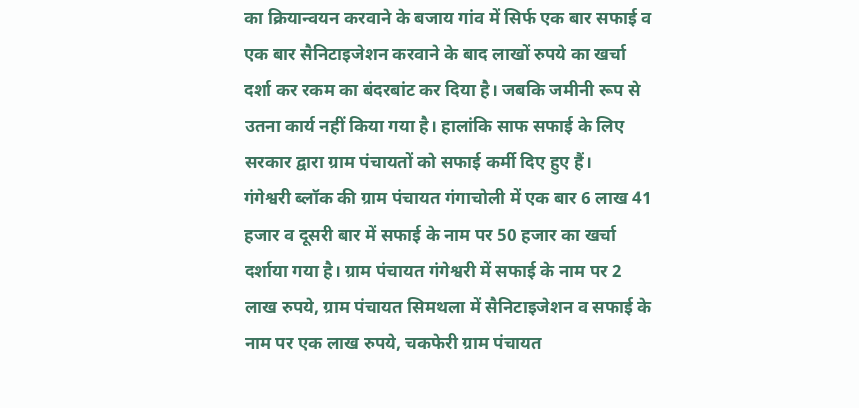का क्रियान्वयन करवाने के बजाय गांव में सिर्फ एक बार सफाई व एक बार सैनिटाइजेशन करवाने के बाद लाखों रुपये का खर्चा दर्शा कर रकम का बंदरबांट कर दिया है। जबकि जमीनी रूप से उतना कार्य नहीं किया गया है। हालांकि साफ सफाई के लिए सरकार द्वारा ग्राम पंचायतों को सफाई कर्मी दिए हुए हैं।
गंगेश्वरी ब्लॉक की ग्राम पंचायत गंगाचोली में एक बार 6 लाख 41 हजार व दूसरी बार में सफाई के नाम पर 50 हजार का खर्चा दर्शाया गया है। ग्राम पंचायत गंगेश्वरी में सफाई के नाम पर 2 लाख रुपये, ग्राम पंचायत सिमथला में सैनिटाइजेशन व सफाई के नाम पर एक लाख रुपये, चकफेरी ग्राम पंचायत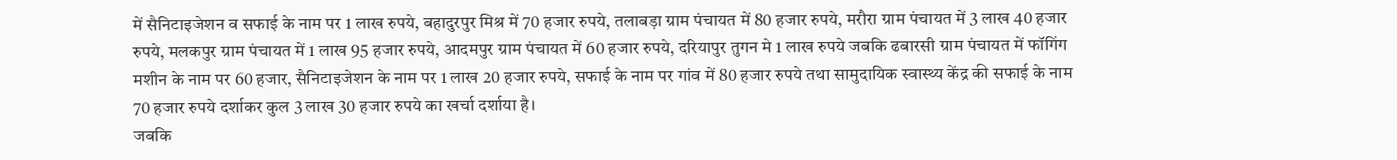में सैनिटाइजेशन व सफाई के नाम पर 1 लाख रुपये, बहादुरपुर मिश्र में 70 हजार रुपये, तलाबड़ा ग्राम पंचायत में 80 हजार रुपये, मरौरा ग्राम पंचायत में 3 लाख 40 हजार रुपये, मलकपुर ग्राम पंचायत में 1 लाख 95 हजार रुपये, आदमपुर ग्राम पंचायत में 60 हजार रुपये, दरियापुर तुगन मे 1 लाख रुपये जबकि ढबारसी ग्राम पंचायत में फॉगिंग मशीन के नाम पर 60 हजार, सैनिटाइजेशन के नाम पर 1 लाख 20 हजार रुपये, सफाई के नाम पर गांव में 80 हजार रुपये तथा सामुदायिक स्वास्थ्य केंद्र की सफाई के नाम 70 हजार रुपये दर्शाकर कुल 3 लाख 30 हजार रुपये का खर्चा दर्शाया है।
जबकि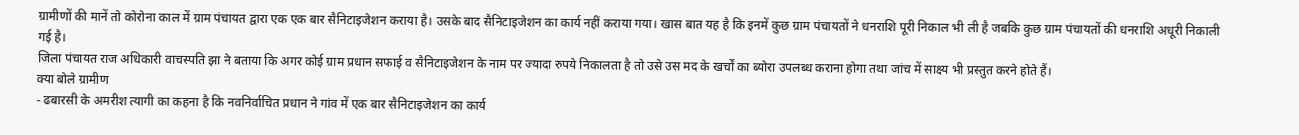ग्रामीणों की मानें तो कोरोना काल में ग्राम पंचायत द्वारा एक एक बार सैनिटाइजेशन कराया है। उसके बाद सैनिटाइजेशन का कार्य नहीं कराया गया। खास बात यह है कि इनमें कुछ ग्राम पंचायतों ने धनराशि पूरी निकाल भी ली है जबकि कुछ ग्राम पंचायतों की धनराशि अधूरी निकाली गई है।
जिला पंचायत राज अधिकारी वाचस्पति झा ने बताया कि अगर कोई ग्राम प्रधान सफाई व सैनिटाइजेशन के नाम पर ज्यादा रुपये निकालता है तो उसे उस मद के खर्चों का ब्योरा उपलब्ध कराना होगा तथा जांच में साक्ष्य भी प्रस्तुत करने होते हैं।
क्या बोले ग्रामीण
- ढबारसी के अमरीश त्यागी का कहना है कि नवनिर्वाचित प्रधान ने गांव में एक बार सैनिटाइजेशन का कार्य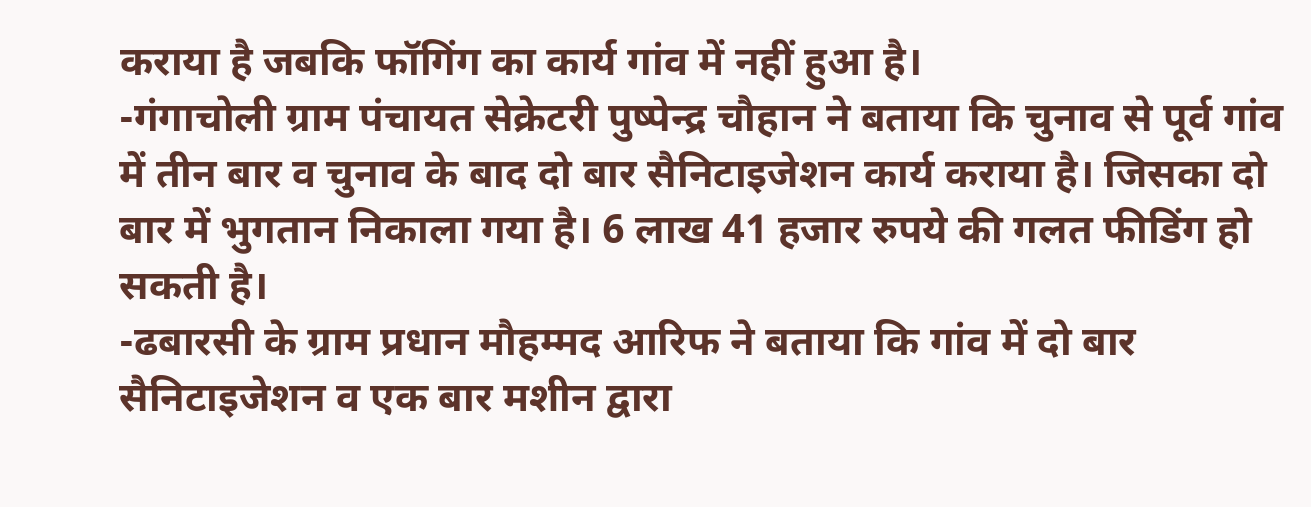कराया है जबकि फॉगिंग का कार्य गांव में नहीं हुआ है।
-गंगाचोली ग्राम पंचायत सेक्रेटरी पुष्पेन्द्र चौहान ने बताया कि चुनाव से पूर्व गांव में तीन बार व चुनाव के बाद दो बार सैनिटाइजेशन कार्य कराया है। जिसका दो बार में भुगतान निकाला गया है। 6 लाख 41 हजार रुपये की गलत फीडिंग हो सकती है।
-ढबारसी के ग्राम प्रधान मौहम्मद आरिफ ने बताया कि गांव में दो बार सैनिटाइजेशन व एक बार मशीन द्वारा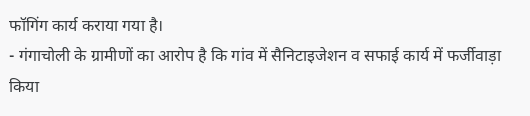फॉगिंग कार्य कराया गया है।
- गंगाचोली के ग्रामीणों का आरोप है कि गांव में सैनिटाइजेशन व सफाई कार्य में फर्जीवाड़ा किया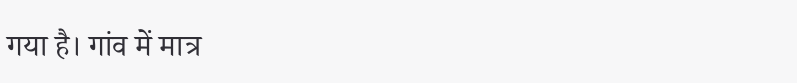गया है। गांव में मात्र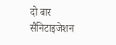दो बार सैनिटाइजेशन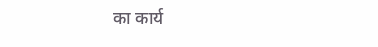का कार्य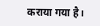कराया गया है।